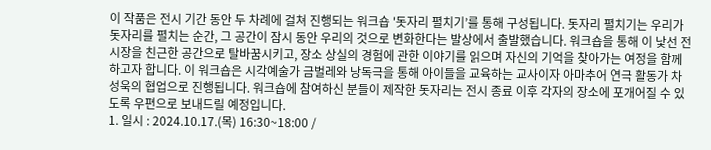이 작품은 전시 기간 동안 두 차례에 걸쳐 진행되는 워크숍 '돗자리 펼치기’를 통해 구성됩니다. 돗자리 펼치기는 우리가 돗자리를 펼치는 순간, 그 공간이 잠시 동안 우리의 것으로 변화한다는 발상에서 출발했습니다. 워크숍을 통해 이 낯선 전시장을 친근한 공간으로 탈바꿈시키고, 장소 상실의 경험에 관한 이야기를 읽으며 자신의 기억을 찾아가는 여정을 함께 하고자 합니다. 이 워크숍은 시각예술가 금벌레와 낭독극을 통해 아이들을 교육하는 교사이자 아마추어 연극 활동가 차성욱의 협업으로 진행됩니다. 워크숍에 참여하신 분들이 제작한 돗자리는 전시 종료 이후 각자의 장소에 포개어질 수 있도록 우편으로 보내드릴 예정입니다.
1. 일시 : 2024.10.17.(목) 16:30~18:00 /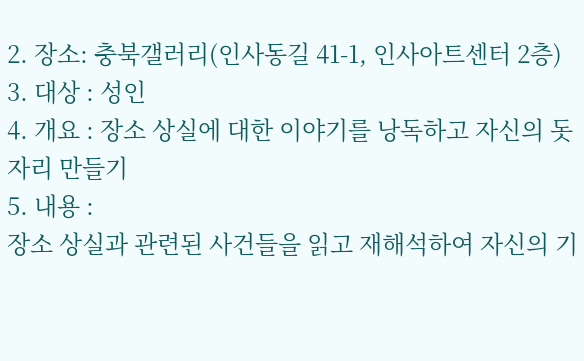2. 장소: 충북갤러리(인사동길 41-1, 인사아트센터 2층)
3. 대상 : 성인
4. 개요 : 장소 상실에 대한 이야기를 낭독하고 자신의 돗자리 만들기
5. 내용 :
장소 상실과 관련된 사건들을 읽고 재해석하여 자신의 기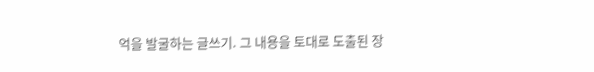억을 발굴하는 글쓰기. 그 내용을 토대로 도출된 장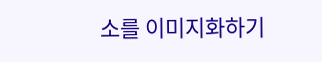소를 이미지화하기